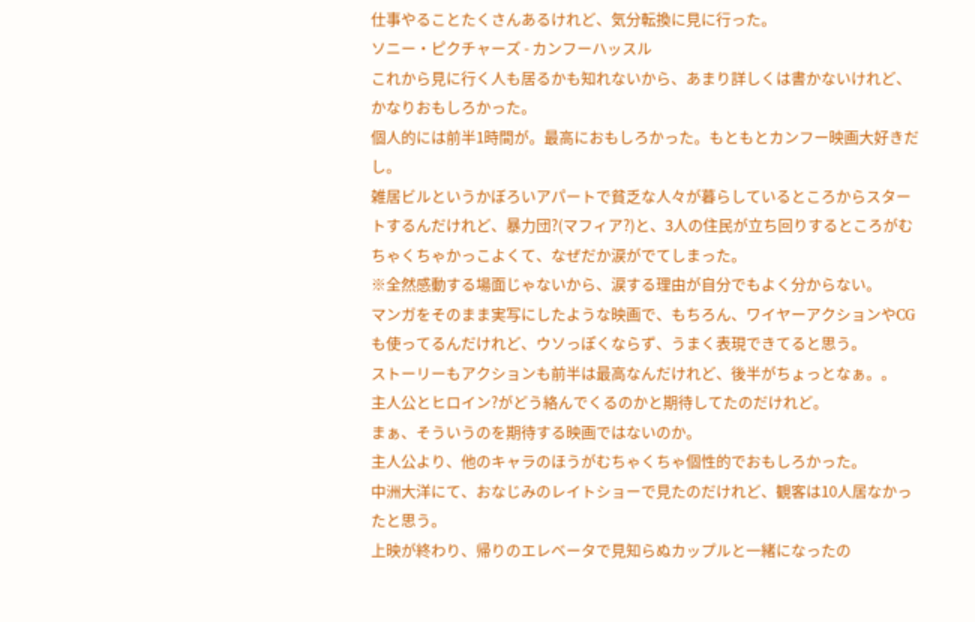仕事やることたくさんあるけれど、気分転換に見に行った。
ソニー・ピクチャーズ - カンフーハッスル
これから見に行く人も居るかも知れないから、あまり詳しくは書かないけれど、かなりおもしろかった。
個人的には前半1時間が。最高におもしろかった。もともとカンフー映画大好きだし。
雑居ビルというかぼろいアパートで貧乏な人々が暮らしているところからスタートするんだけれど、暴力団?(マフィア?)と、3人の住民が立ち回りするところがむちゃくちゃかっこよくて、なぜだか涙がでてしまった。
※全然感動する場面じゃないから、涙する理由が自分でもよく分からない。
マンガをそのまま実写にしたような映画で、もちろん、ワイヤーアクションやCGも使ってるんだけれど、ウソっぽくならず、うまく表現できてると思う。
ストーリーもアクションも前半は最高なんだけれど、後半がちょっとなぁ。。
主人公とヒロイン?がどう絡んでくるのかと期待してたのだけれど。
まぁ、そういうのを期待する映画ではないのか。
主人公より、他のキャラのほうがむちゃくちゃ個性的でおもしろかった。
中洲大洋にて、おなじみのレイトショーで見たのだけれど、観客は10人居なかったと思う。
上映が終わり、帰りのエレベータで見知らぬカップルと一緒になったの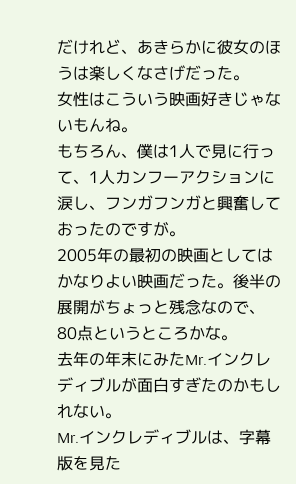だけれど、あきらかに彼女のほうは楽しくなさげだった。
女性はこういう映画好きじゃないもんね。
もちろん、僕は1人で見に行って、1人カンフーアクションに涙し、フンガフンガと興奮しておったのですが。
2005年の最初の映画としてはかなりよい映画だった。後半の展開がちょっと残念なので、80点というところかな。
去年の年末にみたMr.インクレディブルが面白すぎたのかもしれない。
Mr.インクレディブルは、字幕版を見た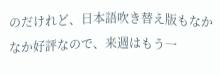のだけれど、日本語吹き替え版もなかなか好評なので、来週はもう一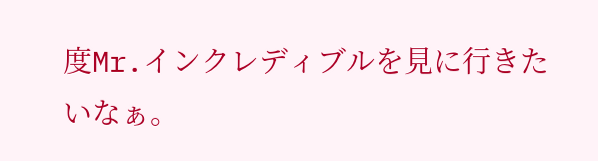度Mr.インクレディブルを見に行きたいなぁ。